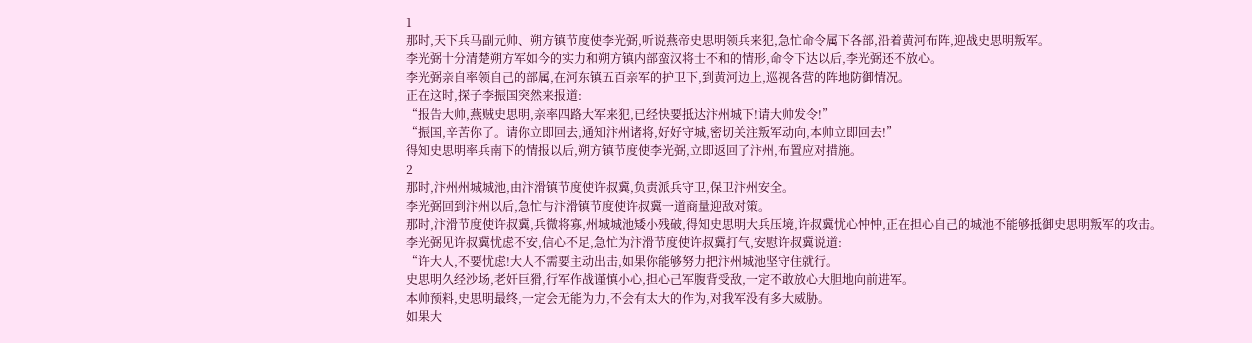1
那时,天下兵马副元帅、朔方镇节度使李光弼,听说燕帝史思明领兵来犯,急忙命令属下各部,沿着黄河布阵,迎战史思明叛军。
李光弼十分清楚朔方军如今的实力和朔方镇内部蛮汉将士不和的情形,命令下达以后,李光弼还不放心。
李光弼亲自率领自己的部属,在河东镇五百亲军的护卫下,到黄河边上,巡视各营的阵地防御情况。
正在这时,探子李振国突然来报道:
“报告大帅,燕贼史思明,亲率四路大军来犯,已经快要抵达汴州城下!请大帅发令!”
“振国,辛苦你了。请你立即回去,通知汴州诸将,好好守城,密切关注叛军动向,本帅立即回去!”
得知史思明率兵南下的情报以后,朔方镇节度使李光弼,立即返回了汴州,布置应对措施。
2
那时,汴州州城城池,由汴滑镇节度使许叔冀,负责派兵守卫,保卫汴州安全。
李光弼回到汴州以后,急忙与汴滑镇节度使许叔冀一道商量迎敌对策。
那时,汴滑节度使许叔冀,兵微将寡,州城城池矮小残破,得知史思明大兵压境,许叔冀忧心忡忡,正在担心自己的城池不能够抵御史思明叛军的攻击。
李光弼见许叔冀忧虑不安,信心不足,急忙为汴滑节度使许叔冀打气,安慰许叔冀说道:
“许大人,不要忧虑!大人不需要主动出击,如果你能够努力把汴州城池坚守住就行。
史思明久经沙场,老奸巨猾,行军作战谨慎小心,担心己军腹背受敌,一定不敢放心大胆地向前进军。
本帅预料,史思明最终,一定会无能为力,不会有太大的作为,对我军没有多大威胁。
如果大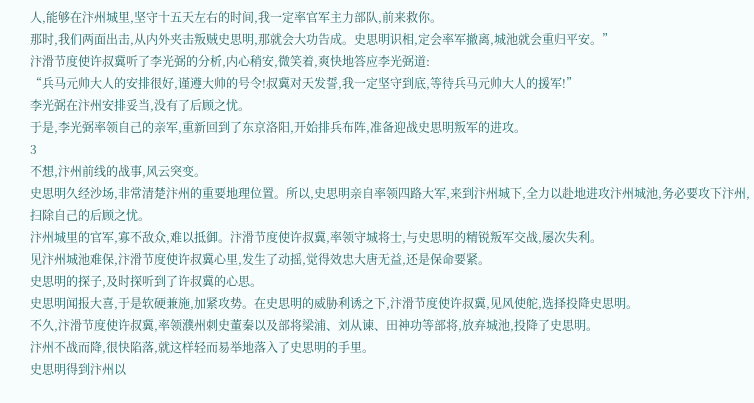人,能够在汴州城里,坚守十五天左右的时间,我一定率官军主力部队,前来救你。
那时,我们两面出击,从内外夹击叛贼史思明,那就会大功告成。史思明识相,定会率军撤离,城池就会重归平安。”
汴滑节度使许叔冀听了李光弼的分析,内心稍安,微笑着,爽快地答应李光弼道:
“兵马元帅大人的安排很好,谨遵大帅的号令!叔冀对天发誓,我一定坚守到底,等待兵马元帅大人的援军!”
李光弼在汴州安排妥当,没有了后顾之忧。
于是,李光弼率领自己的亲军,重新回到了东京洛阳,开始排兵布阵,准备迎战史思明叛军的进攻。
3
不想,汴州前线的战事,风云突变。
史思明久经沙场,非常清楚汴州的重要地理位置。所以,史思明亲自率领四路大军,来到汴州城下,全力以赴地进攻汴州城池,务必要攻下汴州,扫除自己的后顾之忧。
汴州城里的官军,寡不敌众,难以抵御。汴滑节度使许叔冀,率领守城将士,与史思明的精锐叛军交战,屡次失利。
见汴州城池难保,汴滑节度使许叔冀心里,发生了动摇,觉得效忠大唐无益,还是保命要紧。
史思明的探子,及时探听到了许叔冀的心思。
史思明闻报大喜,于是软硬兼施,加紧攻势。在史思明的威胁利诱之下,汴滑节度使许叔冀,见风使舵,选择投降史思明。
不久,汴滑节度使许叔冀,率领濮州刺史董秦以及部将梁浦、刘从谏、田神功等部将,放弃城池,投降了史思明。
汴州不战而降,很快陷落,就这样轻而易举地落入了史思明的手里。
史思明得到汴州以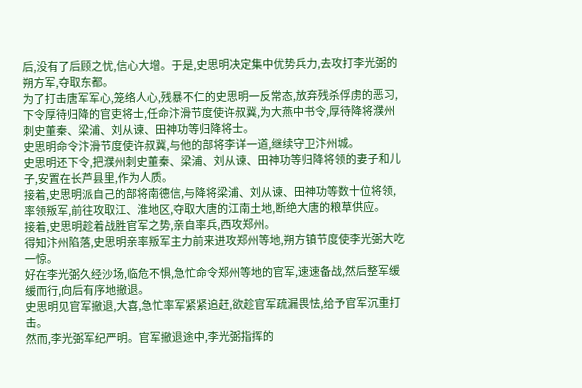后,没有了后顾之忧,信心大增。于是,史思明决定集中优势兵力,去攻打李光弼的朔方军,夺取东都。
为了打击唐军军心,笼络人心,残暴不仁的史思明一反常态,放弃残杀俘虏的恶习,下令厚待归降的官吏将士,任命汴滑节度使许叔冀,为大燕中书令,厚待降将濮州刺史董秦、梁浦、刘从谏、田神功等归降将士。
史思明命令汴滑节度使许叔冀,与他的部将李详一道,继续守卫汴州城。
史思明还下令,把濮州刺史董秦、梁浦、刘从谏、田神功等归降将领的妻子和儿子,安置在长芦县里,作为人质。
接着,史思明派自己的部将南德信,与降将梁浦、刘从谏、田神功等数十位将领,率领叛军,前往攻取江、淮地区,夺取大唐的江南土地,断绝大唐的粮草供应。
接着,史思明趁着战胜官军之势,亲自率兵,西攻郑州。
得知汴州陷落,史思明亲率叛军主力前来进攻郑州等地,朔方镇节度使李光弼大吃一惊。
好在李光弼久经沙场,临危不惧,急忙命令郑州等地的官军,速速备战,然后整军缓缓而行,向后有序地撤退。
史思明见官军撤退,大喜,急忙率军紧紧追赶,欲趁官军疏漏畏怯,给予官军沉重打击。
然而,李光弼军纪严明。官军撤退途中,李光弼指挥的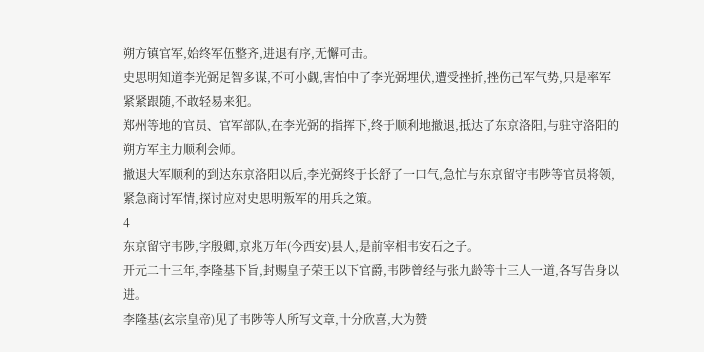朔方镇官军,始终军伍整齐,进退有序,无懈可击。
史思明知道李光弼足智多谋,不可小觑,害怕中了李光弼埋伏,遭受挫折,挫伤己军气势,只是率军紧紧跟随,不敢轻易来犯。
郑州等地的官员、官军部队,在李光弼的指挥下,终于顺利地撤退,抵达了东京洛阳,与驻守洛阳的朔方军主力顺利会师。
撤退大军顺利的到达东京洛阳以后,李光弼终于长舒了一口气,急忙与东京留守韦陟等官员将领,紧急商讨军情,探讨应对史思明叛军的用兵之策。
4
东京留守韦陟,字殷卿,京兆万年(今西安)县人,是前宰相韦安石之子。
开元二十三年,李隆基下旨,封赐皇子荣王以下官爵,韦陟曾经与张九龄等十三人一道,各写告身以进。
李隆基(玄宗皇帝)见了韦陟等人所写文章,十分欣喜,大为赞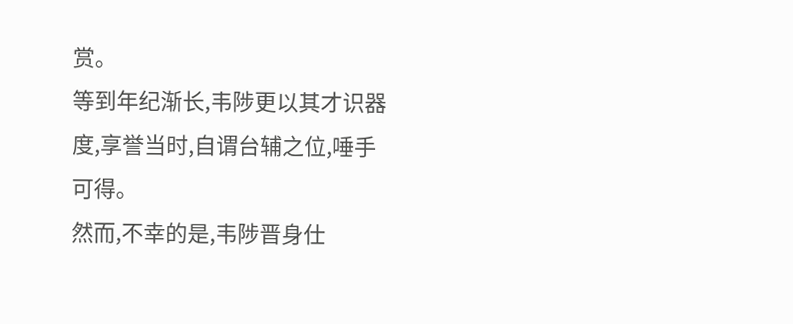赏。
等到年纪渐长,韦陟更以其才识器度,享誉当时,自谓台辅之位,唾手可得。
然而,不幸的是,韦陟晋身仕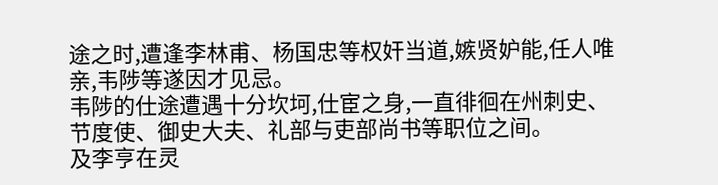途之时,遭逢李林甫、杨国忠等权奸当道,嫉贤妒能,任人唯亲,韦陟等遂因才见忌。
韦陟的仕途遭遇十分坎坷,仕宦之身,一直徘徊在州刺史、节度使、御史大夫、礼部与吏部尚书等职位之间。
及李亨在灵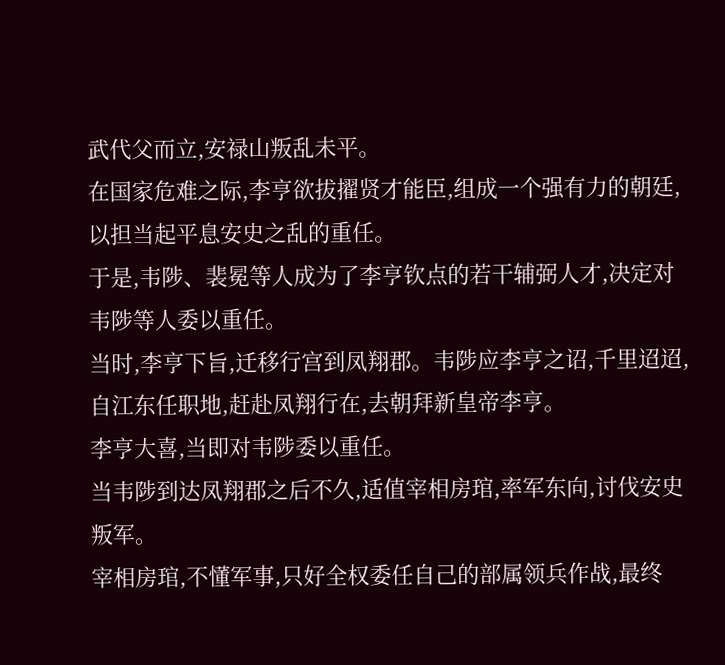武代父而立,安禄山叛乱未平。
在国家危难之际,李亨欲拔擢贤才能臣,组成一个强有力的朝廷,以担当起平息安史之乱的重任。
于是,韦陟、裴冕等人成为了李亨钦点的若干辅弼人才,决定对韦陟等人委以重任。
当时,李亨下旨,迁移行宫到凤翔郡。韦陟应李亨之诏,千里迢迢,自江东任职地,赶赴凤翔行在,去朝拜新皇帝李亨。
李亨大喜,当即对韦陟委以重任。
当韦陟到达凤翔郡之后不久,适值宰相房琯,率军东向,讨伐安史叛军。
宰相房琯,不懂军事,只好全权委任自己的部属领兵作战,最终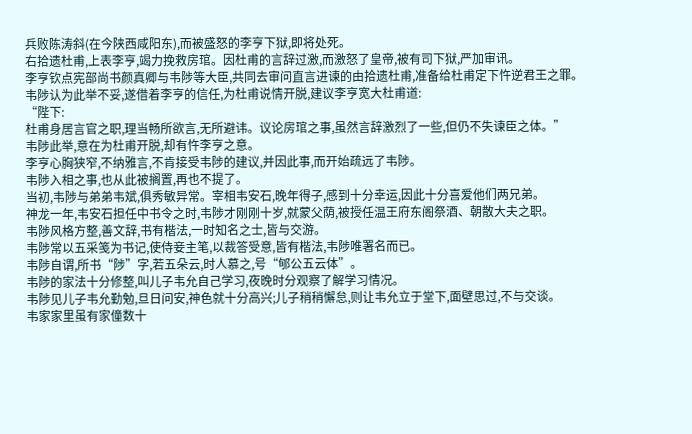兵败陈涛斜(在今陕西咸阳东),而被盛怒的李亨下狱,即将处死。
右拾遗杜甫,上表李亨,竭力挽救房琯。因杜甫的言辞过激,而激怒了皇帝,被有司下狱,严加审讯。
李亨钦点宪部尚书颜真卿与韦陟等大臣,共同去审问直言进谏的由拾遗杜甫,准备给杜甫定下忤逆君王之罪。
韦陟认为此举不妥,遂借着李亨的信任,为杜甫说情开脱,建议李亨宽大杜甫道:
“陛下:
杜甫身居言官之职,理当畅所欲言,无所避讳。议论房琯之事,虽然言辞激烈了一些,但仍不失谏臣之体。”
韦陟此举,意在为杜甫开脱,却有忤李亨之意。
李亨心胸狭窄,不纳雅言,不肯接受韦陟的建议,并因此事,而开始疏远了韦陟。
韦陟入相之事,也从此被搁置,再也不提了。
当初,韦陟与弟弟韦斌,俱秀敏异常。宰相韦安石,晚年得子,感到十分幸运,因此十分喜爱他们两兄弟。
神龙一年,韦安石担任中书令之时,韦陟才刚刚十岁,就蒙父荫,被授任温王府东阁祭酒、朝散大夫之职。
韦陟风格方整,善文辞,书有楷法,一时知名之士,皆与交游。
韦陟常以五采笺为书记,使侍妾主笔,以裁答受意,皆有楷法,韦陟唯署名而已。
韦陟自谓,所书“陟”字,若五朵云,时人慕之,号“郇公五云体”。
韦陟的家法十分修整,叫儿子韦允自己学习,夜晚时分观察了解学习情况。
韦陟见儿子韦允勤勉,旦日问安,神色就十分高兴;儿子稍稍懈怠,则让韦允立于堂下,面壁思过,不与交谈。
韦家家里虽有家僮数十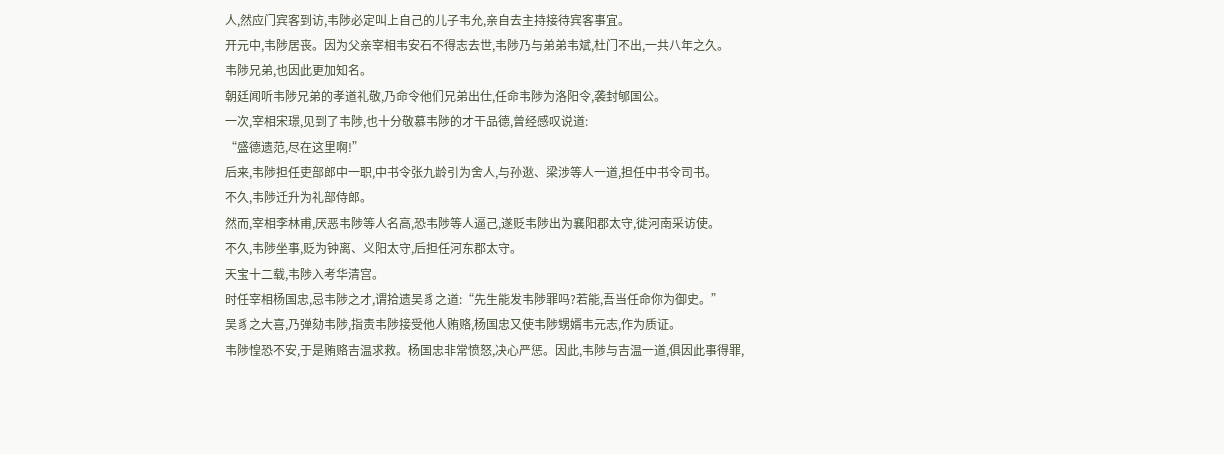人,然应门宾客到访,韦陟必定叫上自己的儿子韦允,亲自去主持接待宾客事宜。
开元中,韦陟居丧。因为父亲宰相韦安石不得志去世,韦陟乃与弟弟韦斌,杜门不出,一共八年之久。
韦陟兄弟,也因此更加知名。
朝廷闻听韦陟兄弟的孝道礼敬,乃命令他们兄弟出仕,任命韦陟为洛阳令,袭封郇国公。
一次,宰相宋璟,见到了韦陟,也十分敬慕韦陟的才干品德,曾经感叹说道:
“盛德遗范,尽在这里啊!”
后来,韦陟担任吏部郎中一职,中书令张九龄引为舍人,与孙逖、梁涉等人一道,担任中书令司书。
不久,韦陟迁升为礼部侍郎。
然而,宰相李林甫,厌恶韦陟等人名高,恐韦陟等人逼己,遂贬韦陟出为襄阳郡太守,徙河南采访使。
不久,韦陟坐事,贬为钟离、义阳太守,后担任河东郡太守。
天宝十二载,韦陟入考华清宫。
时任宰相杨国忠,忌韦陟之才,谓拾遗吴豸之道:“先生能发韦陟罪吗?若能,吾当任命你为御史。”
吴豸之大喜,乃弹劾韦陟,指责韦陟接受他人贿赂,杨国忠又使韦陟甥婿韦元志,作为质证。
韦陟惶恐不安,于是贿赂吉温求救。杨国忠非常愤怒,决心严惩。因此,韦陟与吉温一道,俱因此事得罪,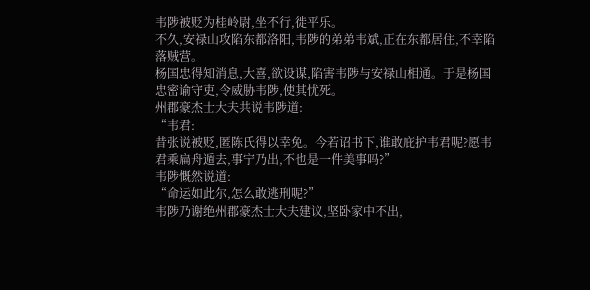韦陟被贬为桂岭尉,坐不行,徙平乐。
不久,安禄山攻陷东都洛阳,韦陟的弟弟韦斌,正在东都居住,不幸陷落贼营。
杨国忠得知消息,大喜,欲设谋,陷害韦陟与安禄山相通。于是杨国忠密谕守吏,令威胁韦陟,使其忧死。
州郡豪杰士大夫共说韦陟道:
“韦君:
昔张说被贬,匿陈氏得以幸免。今若诏书下,谁敢庇护韦君呢?愿韦君乘扁舟遁去,事宁乃出,不也是一件美事吗?”
韦陟慨然说道:
“命运如此尔,怎么敢逃刑呢?”
韦陟乃谢绝州郡豪杰士大夫建议,坚卧家中不出,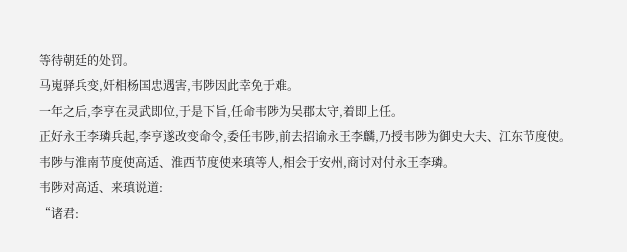等待朝廷的处罚。
马嵬驿兵变,奸相杨国忠遇害,韦陟因此幸免于难。
一年之后,李亨在灵武即位,于是下旨,任命韦陟为吴郡太守,着即上任。
正好永王李璘兵起,李亨遂改变命令,委任韦陟,前去招谕永王李麟,乃授韦陟为御史大夫、江东节度使。
韦陟与淮南节度使高适、淮西节度使来瑱等人,相会于安州,商讨对付永王李璘。
韦陟对高适、来瑱说道:
“诸君: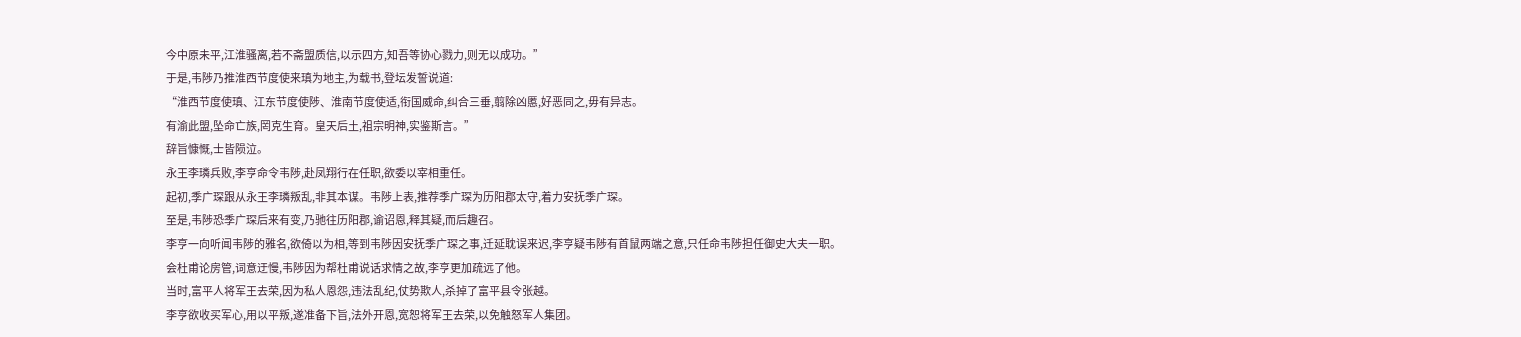今中原未平,江淮骚离,若不斋盟质信,以示四方,知吾等协心戮力,则无以成功。”
于是,韦陟乃推淮西节度使来瑱为地主,为载书,登坛发誓说道:
“淮西节度使瑱、江东节度使陟、淮南节度使适,衔国威命,纠合三垂,翦除凶慝,好恶同之,毋有异志。
有渝此盟,坠命亡族,罔克生育。皇天后土,祖宗明神,实鉴斯言。”
辞旨慷慨,士皆陨泣。
永王李璘兵败,李亨命令韦陟,赴凤翔行在任职,欲委以宰相重任。
起初,季广琛跟从永王李璘叛乱,非其本谋。韦陟上表,推荐季广琛为历阳郡太守,着力安抚季广琛。
至是,韦陟恐季广琛后来有变,乃驰往历阳郡,谕诏恩,释其疑,而后趣召。
李亨一向听闻韦陟的雅名,欲倚以为相,等到韦陟因安抚季广琛之事,迁延耽误来迟,李亨疑韦陟有首鼠两端之意,只任命韦陟担任御史大夫一职。
会杜甫论房管,词意迂慢,韦陟因为帮杜甫说话求情之故,李亨更加疏远了他。
当时,富平人将军王去荣,因为私人恩怨,违法乱纪,仗势欺人,杀掉了富平县令张越。
李亨欲收买军心,用以平叛,遂准备下旨,法外开恩,宽恕将军王去荣,以免触怒军人集团。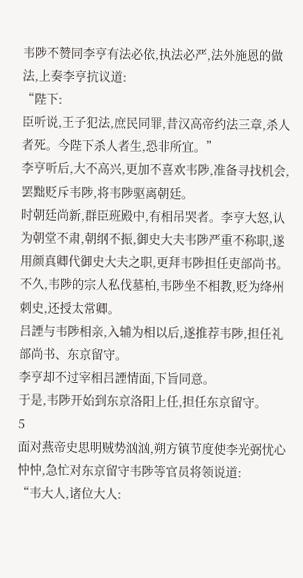韦陟不赞同李亨有法必依,执法必严,法外施恩的做法,上奏李亨抗议道:
“陛下:
臣听说,王子犯法,庶民同罪,昔汉高帝约法三章,杀人者死。今陛下杀人者生,恐非所宜。”
李亨听后,大不高兴,更加不喜欢韦陟,准备寻找机会,罢黜贬斥韦陟,将韦陟驱离朝廷。
时朝廷尚新,群臣班殿中,有相吊哭者。李亨大怒,认为朝堂不肃,朝纲不振,御史大夫韦陟严重不称职,遂用颜真卿代御史大夫之职,更拜韦陟担任吏部尚书。
不久,韦陟的宗人私伐墓柏,韦陟坐不相教,贬为绛州刺史,还授太常卿。
吕諲与韦陟相亲,入辅为相以后,遂推荐韦陟,担任礼部尚书、东京留守。
李亨却不过宰相吕諲情面,下旨同意。
于是,韦陟开始到东京洛阳上任,担任东京留守。
5
面对燕帝史思明贼势汹汹,朔方镇节度使李光弼忧心忡忡,急忙对东京留守韦陟等官员将领说道:
“韦大人,诸位大人: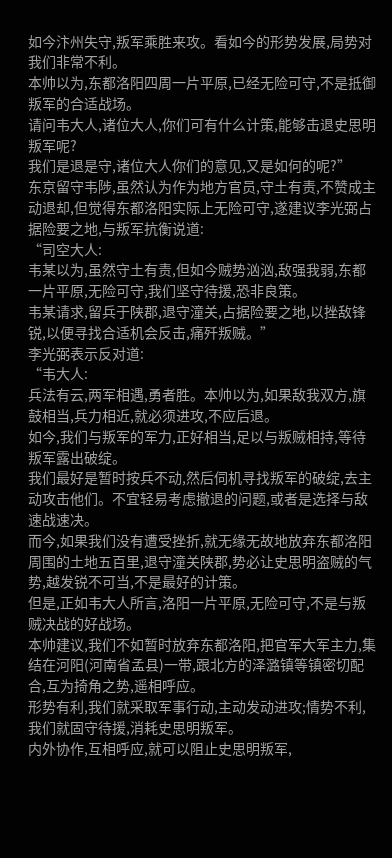如今汴州失守,叛军乘胜来攻。看如今的形势发展,局势对我们非常不利。
本帅以为,东都洛阳四周一片平原,已经无险可守,不是抵御叛军的合适战场。
请问韦大人,诸位大人,你们可有什么计策,能够击退史思明叛军呢?
我们是退是守,诸位大人你们的意见,又是如何的呢?”
东京留守韦陟,虽然认为作为地方官员,守土有责,不赞成主动退却,但觉得东都洛阳实际上无险可守,遂建议李光弼占据险要之地,与叛军抗衡说道:
“司空大人:
韦某以为,虽然守土有责,但如今贼势汹汹,敌强我弱,东都一片平原,无险可守,我们坚守待援,恐非良策。
韦某请求,留兵于陕郡,退守潼关,占据险要之地,以挫敌锋锐,以便寻找合适机会反击,痛歼叛贼。”
李光弼表示反对道:
“韦大人:
兵法有云,两军相遇,勇者胜。本帅以为,如果敌我双方,旗鼓相当,兵力相近,就必须进攻,不应后退。
如今,我们与叛军的军力,正好相当,足以与叛贼相持,等待叛军露出破绽。
我们最好是暂时按兵不动,然后伺机寻找叛军的破绽,去主动攻击他们。不宜轻易考虑撤退的问题,或者是选择与敌速战速决。
而今,如果我们没有遭受挫折,就无缘无故地放弃东都洛阳周围的土地五百里,退守潼关陕郡,势必让史思明盗贼的气势,越发锐不可当,不是最好的计策。
但是,正如韦大人所言,洛阳一片平原,无险可守,不是与叛贼决战的好战场。
本帅建议,我们不如暂时放弃东都洛阳,把官军大军主力,集结在河阳(河南省孟县)一带,跟北方的泽潞镇等镇密切配合,互为掎角之势,遥相呼应。
形势有利,我们就采取军事行动,主动发动进攻;情势不利,我们就固守待援,消耗史思明叛军。
内外协作,互相呼应,就可以阻止史思明叛军,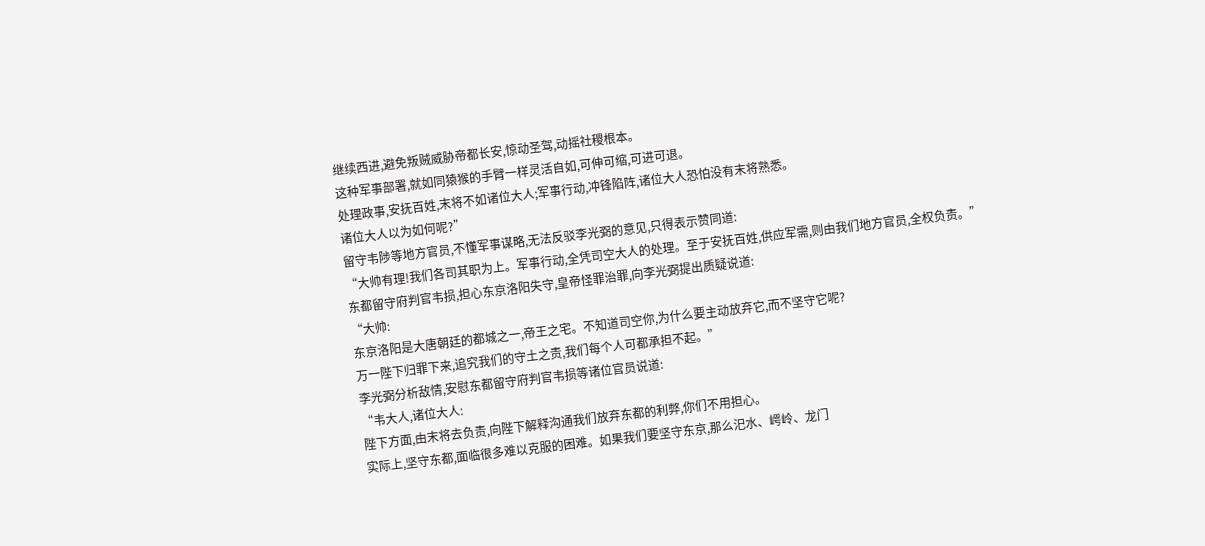继续西进,避免叛贼威胁帝都长安,惊动圣驾,动摇社稷根本。
这种军事部署,就如同猿猴的手臂一样灵活自如,可伸可缩,可进可退。
处理政事,安抚百姓,末将不如诸位大人;军事行动,冲锋陷阵,诸位大人恐怕没有末将熟悉。
诸位大人以为如何呢?”
留守韦陟等地方官员,不懂军事谋略,无法反驳李光弼的意见,只得表示赞同道:
“大帅有理!我们各司其职为上。军事行动,全凭司空大人的处理。至于安抚百姓,供应军需,则由我们地方官员,全权负责。”
东都留守府判官韦损,担心东京洛阳失守,皇帝怪罪治罪,向李光弼提出质疑说道:
“大帅:
东京洛阳是大唐朝廷的都城之一,帝王之宅。不知道司空你,为什么要主动放弃它,而不坚守它呢?
万一陛下归罪下来,追究我们的守土之责,我们每个人可都承担不起。”
李光弼分析敌情,安慰东都留守府判官韦损等诸位官员说道:
“韦大人,诸位大人:
陛下方面,由末将去负责,向陛下解释沟通我们放弃东都的利弊,你们不用担心。
实际上,坚守东都,面临很多难以克服的困难。如果我们要坚守东京,那么汜水、崿岭、龙门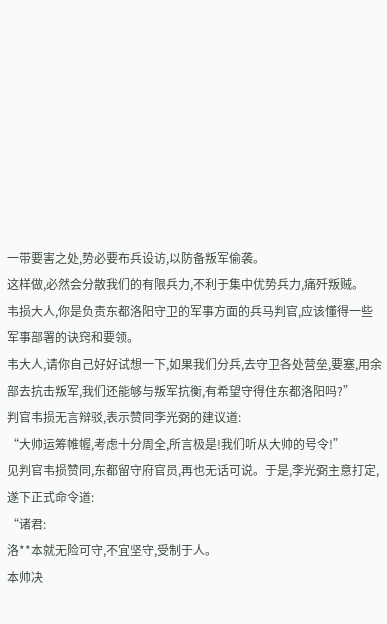一带要害之处,势必要布兵设访,以防备叛军偷袭。
这样做,必然会分散我们的有限兵力,不利于集中优势兵力,痛歼叛贼。
韦损大人,你是负责东都洛阳守卫的军事方面的兵马判官,应该懂得一些军事部署的诀窍和要领。
韦大人,请你自己好好试想一下,如果我们分兵,去守卫各处营垒,要塞,用余部去抗击叛军,我们还能够与叛军抗衡,有希望守得住东都洛阳吗?”
判官韦损无言辩驳,表示赞同李光弼的建议道:
“大帅运筹帷幄,考虑十分周全,所言极是!我们听从大帅的号令!”
见判官韦损赞同,东都留守府官员,再也无话可说。于是,李光弼主意打定,遂下正式命令道:
“诸君:
洛**本就无险可守,不宜坚守,受制于人。
本帅决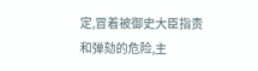定,冒着被御史大臣指责和弹劾的危险,主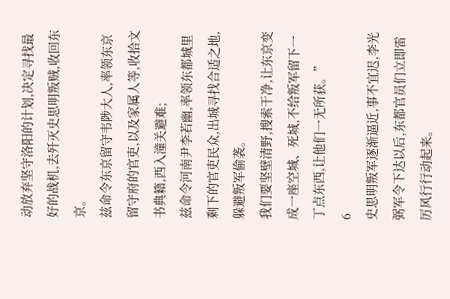动放弃坚守洛阳的计划,决定寻找最好的战机,去歼灭史思明叛贼,收回东京。
兹命令东京留守韦陟大人,率领东京留守府的官吏,以及家属人等,收拾文书典籍,西入潼关避难;
兹命令河南尹李若幽,率领东都城里剩下的官吏民众,出城寻找合适之地,躲避叛军偷袭。
我们要坚壁清野,搜索干净,让东京变成一座空城、死城,不给叛军留下一丁点东西,让他们一无所获。”
6
史思明叛军逐渐逼近,事不宜迟,李光弼军令下达以后,东都官员们立即雷厉风行行动起来。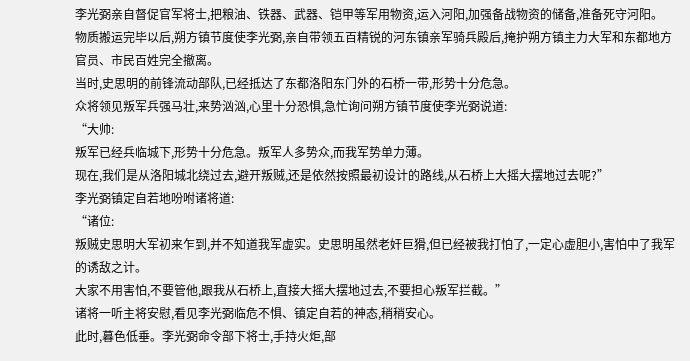李光弼亲自督促官军将士,把粮油、铁器、武器、铠甲等军用物资,运入河阳,加强备战物资的储备,准备死守河阳。
物质搬运完毕以后,朔方镇节度使李光弼,亲自带领五百精锐的河东镇亲军骑兵殿后,掩护朔方镇主力大军和东都地方官员、市民百姓完全撤离。
当时,史思明的前锋流动部队,已经抵达了东都洛阳东门外的石桥一带,形势十分危急。
众将领见叛军兵强马壮,来势汹汹,心里十分恐惧,急忙询问朔方镇节度使李光弼说道:
“大帅:
叛军已经兵临城下,形势十分危急。叛军人多势众,而我军势单力薄。
现在,我们是从洛阳城北绕过去,避开叛贼,还是依然按照最初设计的路线,从石桥上大摇大摆地过去呢?”
李光弼镇定自若地吩咐诸将道:
“诸位:
叛贼史思明大军初来乍到,并不知道我军虚实。史思明虽然老奸巨猾,但已经被我打怕了,一定心虚胆小,害怕中了我军的诱敌之计。
大家不用害怕,不要管他,跟我从石桥上,直接大摇大摆地过去,不要担心叛军拦截。”
诸将一听主将安慰,看见李光弼临危不惧、镇定自若的神态,稍稍安心。
此时,暮色低垂。李光弼命令部下将士,手持火炬,部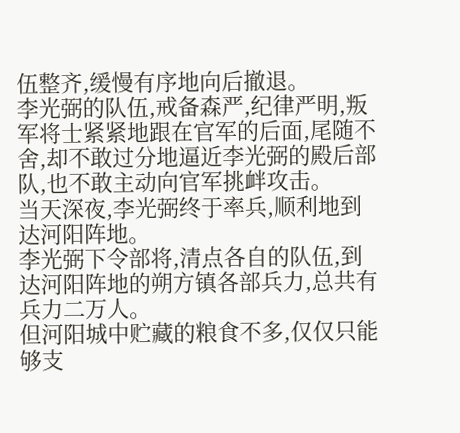伍整齐,缓慢有序地向后撤退。
李光弼的队伍,戒备森严,纪律严明,叛军将士紧紧地跟在官军的后面,尾随不舍,却不敢过分地逼近李光弼的殿后部队,也不敢主动向官军挑衅攻击。
当天深夜,李光弼终于率兵,顺利地到达河阳阵地。
李光弼下令部将,清点各自的队伍,到达河阳阵地的朔方镇各部兵力,总共有兵力二万人。
但河阳城中贮藏的粮食不多,仅仅只能够支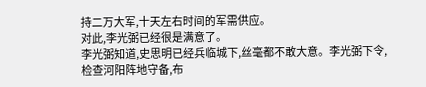持二万大军,十天左右时间的军需供应。
对此,李光弼已经很是满意了。
李光弼知道,史思明已经兵临城下,丝毫都不敢大意。李光弼下令,检查河阳阵地守备,布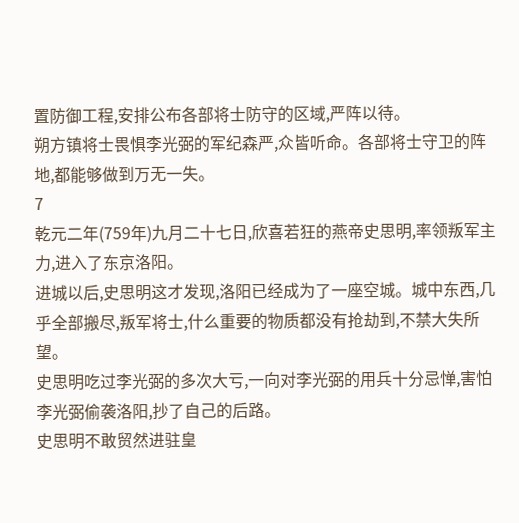置防御工程,安排公布各部将士防守的区域,严阵以待。
朔方镇将士畏惧李光弼的军纪森严,众皆听命。各部将士守卫的阵地,都能够做到万无一失。
7
乾元二年(759年)九月二十七日,欣喜若狂的燕帝史思明,率领叛军主力,进入了东京洛阳。
进城以后,史思明这才发现,洛阳已经成为了一座空城。城中东西,几乎全部搬尽,叛军将士,什么重要的物质都没有抢劫到,不禁大失所望。
史思明吃过李光弼的多次大亏,一向对李光弼的用兵十分忌惮,害怕李光弼偷袭洛阳,抄了自己的后路。
史思明不敢贸然进驻皇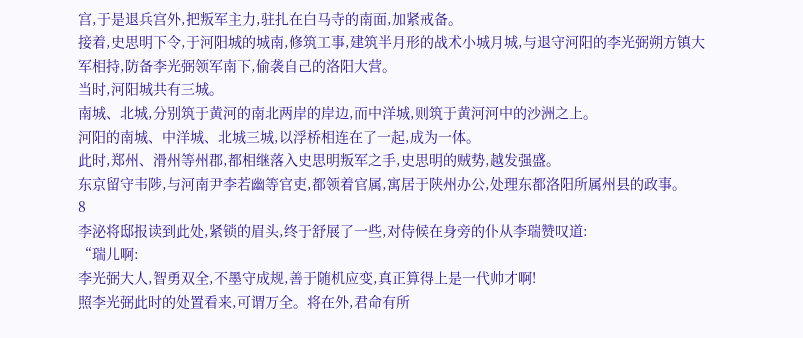宫,于是退兵宫外,把叛军主力,驻扎在白马寺的南面,加紧戒备。
接着,史思明下令,于河阳城的城南,修筑工事,建筑半月形的战术小城月城,与退守河阳的李光弼朔方镇大军相持,防备李光弼领军南下,偷袭自己的洛阳大营。
当时,河阳城共有三城。
南城、北城,分别筑于黄河的南北两岸的岸边,而中洋城,则筑于黄河河中的沙洲之上。
河阳的南城、中洋城、北城三城,以浮桥相连在了一起,成为一体。
此时,郑州、滑州等州郡,都相继落入史思明叛军之手,史思明的贼势,越发强盛。
东京留守韦陟,与河南尹李若幽等官吏,都领着官属,寓居于陕州办公,处理东都洛阳所属州县的政事。
8
李泌将邸报读到此处,紧锁的眉头,终于舒展了一些,对侍候在身旁的仆从李瑞赞叹道:
“瑞儿啊:
李光弼大人,智勇双全,不墨守成规,善于随机应变,真正算得上是一代帅才啊!
照李光弼此时的处置看来,可谓万全。将在外,君命有所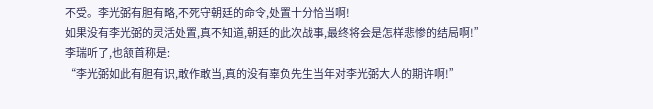不受。李光弼有胆有略,不死守朝廷的命令,处置十分恰当啊!
如果没有李光弼的灵活处置,真不知道,朝廷的此次战事,最终将会是怎样悲惨的结局啊!”
李瑞听了,也颔首称是:
“李光弼如此有胆有识,敢作敢当,真的没有辜负先生当年对李光弼大人的期许啊!”